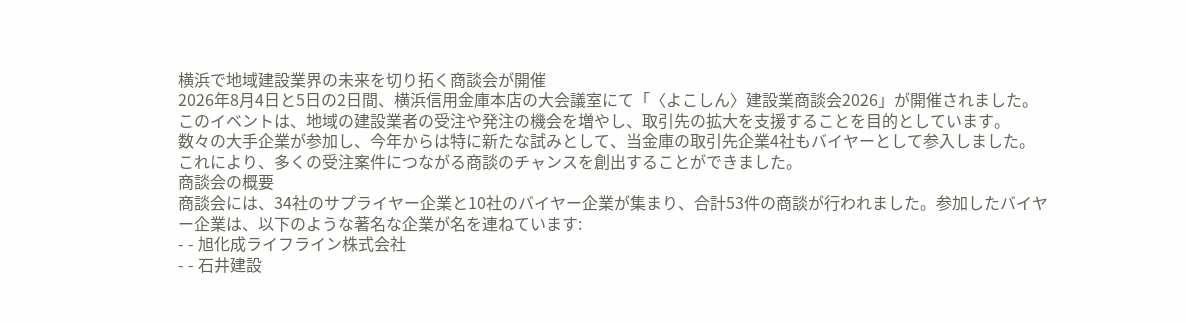横浜で地域建設業界の未来を切り拓く商談会が開催
2026年8月4日と5日の2日間、横浜信用金庫本店の大会議室にて「〈よこしん〉建設業商談会2026」が開催されました。このイベントは、地域の建設業者の受注や発注の機会を増やし、取引先の拡大を支援することを目的としています。
数々の大手企業が参加し、今年からは特に新たな試みとして、当金庫の取引先企業4社もバイヤーとして参入しました。これにより、多くの受注案件につながる商談のチャンスを創出することができました。
商談会の概要
商談会には、34社のサプライヤー企業と10社のバイヤー企業が集まり、合計53件の商談が行われました。参加したバイヤー企業は、以下のような著名な企業が名を連ねています:
- - 旭化成ライフライン株式会社
- - 石井建設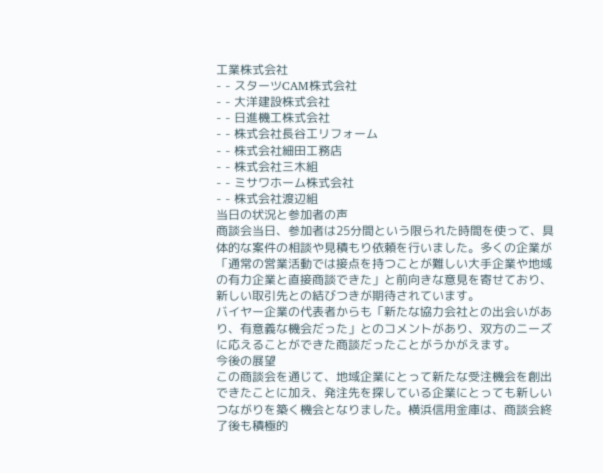工業株式会社
- - スターツCAM株式会社
- - 大洋建設株式会社
- - 日進機工株式会社
- - 株式会社長谷工リフォーム
- - 株式会社細田工務店
- - 株式会社三木組
- - ミサワホーム株式会社
- - 株式会社渡辺組
当日の状況と参加者の声
商談会当日、参加者は25分間という限られた時間を使って、具体的な案件の相談や見積もり依頼を行いました。多くの企業が「通常の営業活動では接点を持つことが難しい大手企業や地域の有力企業と直接商談できた」と前向きな意見を寄せており、新しい取引先との結びつきが期待されています。
バイヤー企業の代表者からも「新たな協力会社との出会いがあり、有意義な機会だった」とのコメントがあり、双方のニーズに応えることができた商談だったことがうかがえます。
今後の展望
この商談会を通じて、地域企業にとって新たな受注機会を創出できたことに加え、発注先を探している企業にとっても新しいつながりを築く機会となりました。横浜信用金庫は、商談会終了後も積極的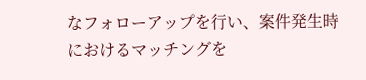なフォローアップを行い、案件発生時におけるマッチングを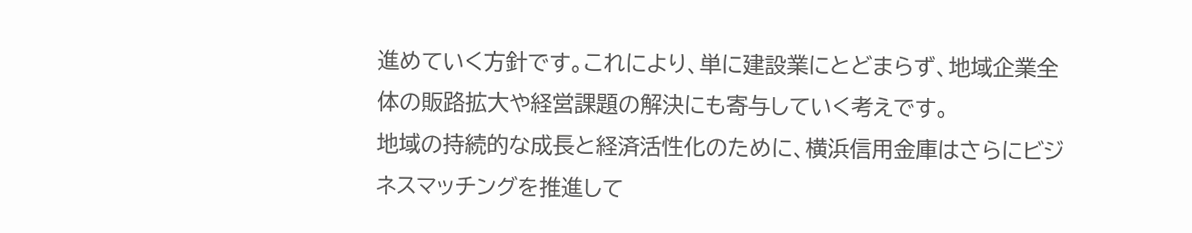進めていく方針です。これにより、単に建設業にとどまらず、地域企業全体の販路拡大や経営課題の解決にも寄与していく考えです。
地域の持続的な成長と経済活性化のために、横浜信用金庫はさらにビジネスマッチングを推進して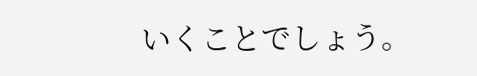いくことでしょう。